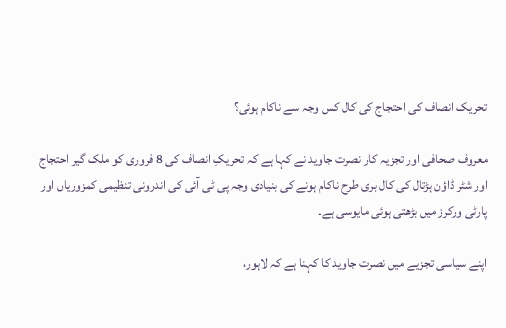تحریک انصاف کی احتجاج کی کال کس وجہ سے ناکام ہوئی؟

معروف صحافی اور تجزیہ کار نصرت جاوید نے کہا ہے کہ تحریکِ انصاف کی 8 فروری کو ملک گیر احتجاج اور شٹر ڈاؤن ہڑتال کی کال بری طرح ناکام ہونے کی بنیادی وجہ پی ٹی آئی کی اندرونی تنظیمی کمزوریاں اور پارٹی ورکرز میں بڑھتی ہوئی مایوسی ہے۔

اپنے سیاسی تجزیے میں نصرت جاوید کا کہنا ہے کہ لاہور،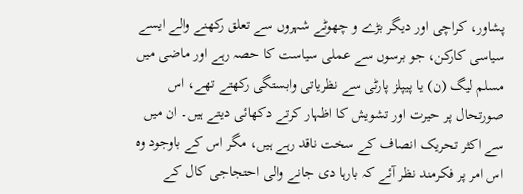پشاور، کراچی اور دیگر بڑے و چھوٹے شہروں سے تعلق رکھنے والے ایسے سیاسی کارکن، جو برسوں سے عملی سیاست کا حصہ رہے اور ماضی میں مسلم لیگ (ن) یا پیپلز پارٹی سے نظریاتی وابستگی رکھتے تھے، اس صورتحال پر حیرت اور تشویش کا اظہار کرتے دکھائی دیتے ہیں۔ ان میں سے اکثر تحریک انصاف کے سخت ناقد رہے ہیں، مگر اس کے باوجود وہ اس امر پر فکرمند نظر آئے کہ بارہا دی جانے والی احتجاجی کال کے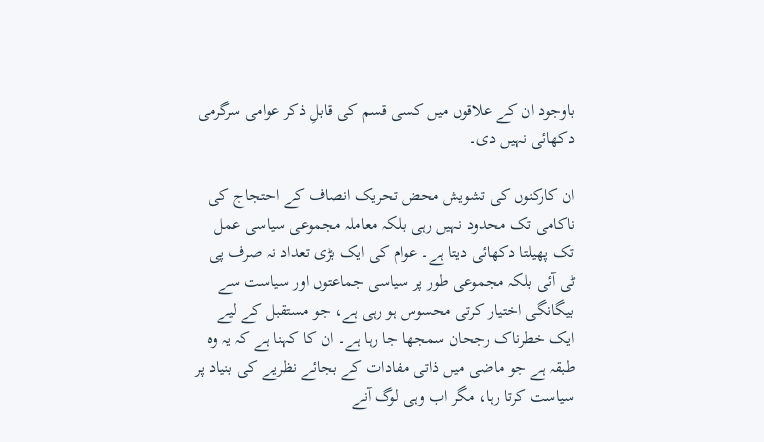باوجود ان کے علاقوں میں کسی قسم کی قابلِ ذکر عوامی سرگرمی دکھائی نہیں دی۔

ان کارکنوں کی تشویش محض تحریک انصاف کے احتجاج کی ناکامی تک محدود نہیں رہی بلکہ معاملہ مجموعی سیاسی عمل تک پھیلتا دکھائی دیتا ہے۔ عوام کی ایک بڑی تعداد نہ صرف پی ٹی آئی بلکہ مجموعی طور پر سیاسی جماعتوں اور سیاست سے بیگانگی اختیار کرتی محسوس ہو رہی ہے، جو مستقبل کے لیے ایک خطرناک رجحان سمجھا جا رہا ہے۔ ان کا کہنا ہے کہ یہ وہ طبقہ ہے جو ماضی میں ذاتی مفادات کے بجائے نظریے کی بنیاد پر سیاست کرتا رہا، مگر اب وہی لوگ آنے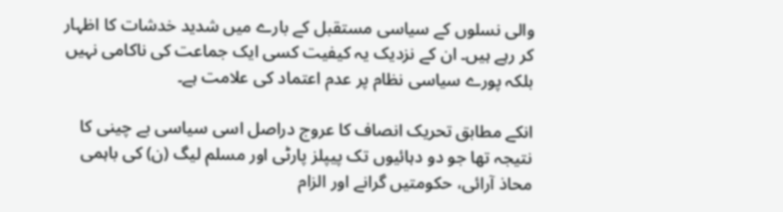والی نسلوں کے سیاسی مستقبل کے بارے میں شدید خدشات کا اظہار کر رہے ہیں۔ ان کے نزدیک یہ کیفیت کسی ایک جماعت کی ناکامی نہیں بلکہ پورے سیاسی نظام پر عدم اعتماد کی علامت ہے۔

انکے مطابق تحریک انصاف کا عروج دراصل اسی سیاسی بے چینی کا نتیجہ تھا جو دو دہائیوں تک پیپلز پارٹی اور مسلم لیگ (ن) کی باہمی محاذ آرائی، حکومتیں گرانے اور الزام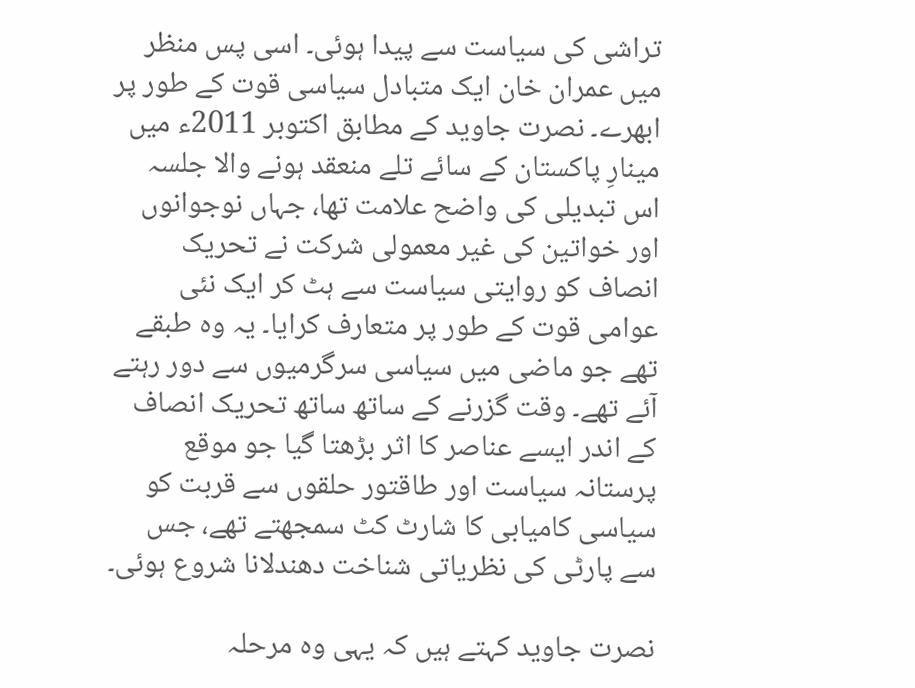تراشی کی سیاست سے پیدا ہوئی۔ اسی پس منظر میں عمران خان ایک متبادل سیاسی قوت کے طور پر ابھرے۔ نصرت جاوید کے مطابق اکتوبر 2011ء میں مینارِ پاکستان کے سائے تلے منعقد ہونے والا جلسہ اس تبدیلی کی واضح علامت تھا، جہاں نوجوانوں اور خواتین کی غیر معمولی شرکت نے تحریک انصاف کو روایتی سیاست سے ہٹ کر ایک نئی عوامی قوت کے طور پر متعارف کرایا۔ یہ وہ طبقے تھے جو ماضی میں سیاسی سرگرمیوں سے دور رہتے آئے تھے۔ وقت گزرنے کے ساتھ ساتھ تحریک انصاف کے اندر ایسے عناصر کا اثر بڑھتا گیا جو موقع پرستانہ سیاست اور طاقتور حلقوں سے قربت کو سیاسی کامیابی کا شارٹ کٹ سمجھتے تھے، جس سے پارٹی کی نظریاتی شناخت دھندلانا شروع ہوئی۔

نصرت جاوید کہتے ہیں کہ یہی وہ مرحلہ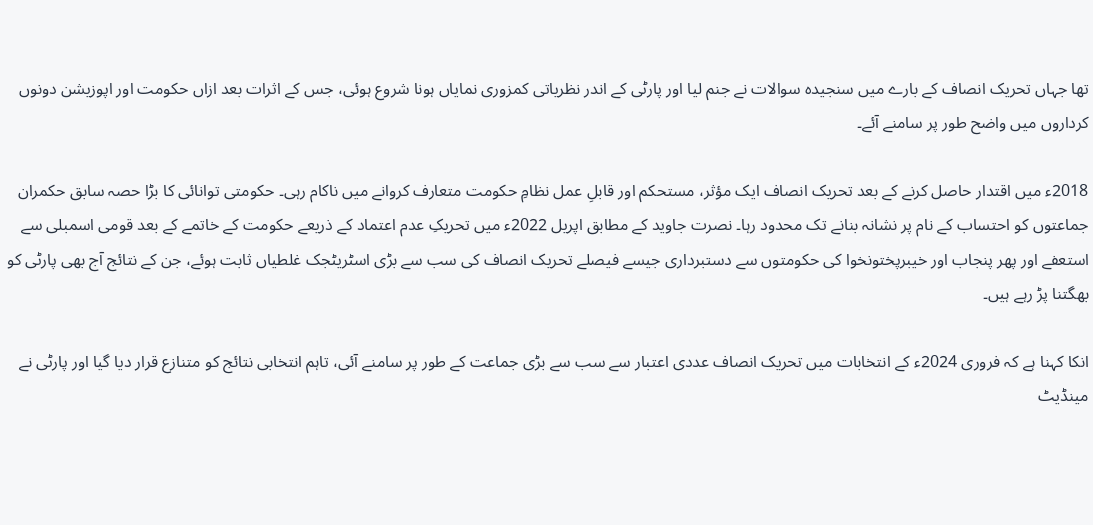تھا جہاں تحریک انصاف کے بارے میں سنجیدہ سوالات نے جنم لیا اور پارٹی کے اندر نظریاتی کمزوری نمایاں ہونا شروع ہوئی، جس کے اثرات بعد ازاں حکومت اور اپوزیشن دونوں کرداروں میں واضح طور پر سامنے آئے۔

2018ء میں اقتدار حاصل کرنے کے بعد تحریک انصاف ایک مؤثر، مستحکم اور قابلِ عمل نظامِ حکومت متعارف کروانے میں ناکام رہی۔ حکومتی توانائی کا بڑا حصہ سابق حکمران جماعتوں کو احتساب کے نام پر نشانہ بنانے تک محدود رہا۔ نصرت جاوید کے مطابق اپریل 2022ء میں تحریکِ عدم اعتماد کے ذریعے حکومت کے خاتمے کے بعد قومی اسمبلی سے استعفے اور پھر پنجاب اور خیبرپختونخوا کی حکومتوں سے دستبرداری جیسے فیصلے تحریک انصاف کی سب سے بڑی اسٹریٹجک غلطیاں ثابت ہوئے، جن کے نتائج آج بھی پارٹی کو بھگتنا پڑ رہے ہیں۔

انکا کہنا ہے کہ فروری 2024ء کے انتخابات میں تحریک انصاف عددی اعتبار سے سب سے بڑی جماعت کے طور پر سامنے آئی، تاہم انتخابی نتائج کو متنازع قرار دیا گیا اور پارٹی نے مینڈیٹ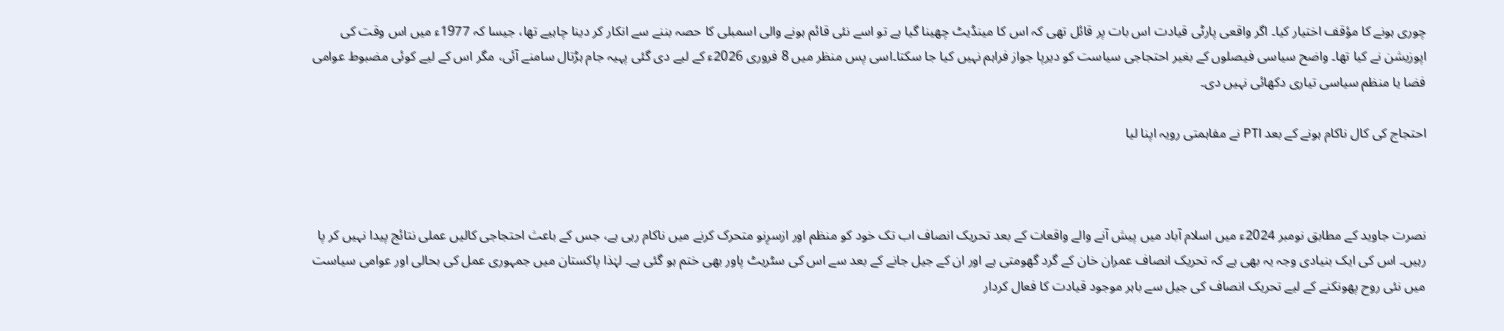چوری ہونے کا مؤقف اختیار کیا۔ اگر واقعی پارٹی قیادت اس بات پر قائل تھی کہ اس کا مینڈیٹ چھینا گیا ہے تو اسے نئی قائم ہونے والی اسمبلی کا حصہ بننے سے انکار کر دینا چاہیے تھا، جیسا کہ 1977ء میں اس وقت کی اپوزیشن نے کیا تھا۔ واضح سیاسی فیصلوں کے بغیر احتجاجی سیاست کو دیرپا جواز فراہم نہیں کیا جا سکتا۔اسی پس منظر میں 8 فروری 2026ء کے لیے دی گئی پہیہ جام ہڑتال سامنے آئی، مگر اس کے لیے کوئی مضبوط عوامی فضا یا منظم سیاسی تیاری دکھائی نہیں دی۔

احتجاج کی کال ناکام ہونے کے بعد PTI نے مفاہمتی رویہ اپنا لیا



نصرت جاوید کے مطابق نومبر 2024ء میں اسلام آباد میں پیش آنے والے واقعات کے بعد تحریک انصاف اب تک خود کو منظم اور ازسرِنو متحرک کرنے میں ناکام رہی ہے، جس کے باعث احتجاجی کالیں عملی نتائج پیدا نہیں کر پا رہیں۔ اس کی ایک بنیادی وجہ یہ بھی ہے کہ تحریک انصاف عمران خان کے گرد گھومتی ہے اور ان کے جیل جانے کے بعد سے اس کی سٹریٹ پاور بھی ختم ہو گئی ہے۔ لہٰذا پاکستان میں جمہوری عمل کی بحالی اور عوامی سیاست میں نئی روح پھونکنے کے لیے تحریک انصاف کی جیل سے باہر موجود قیادت کا فعال کردار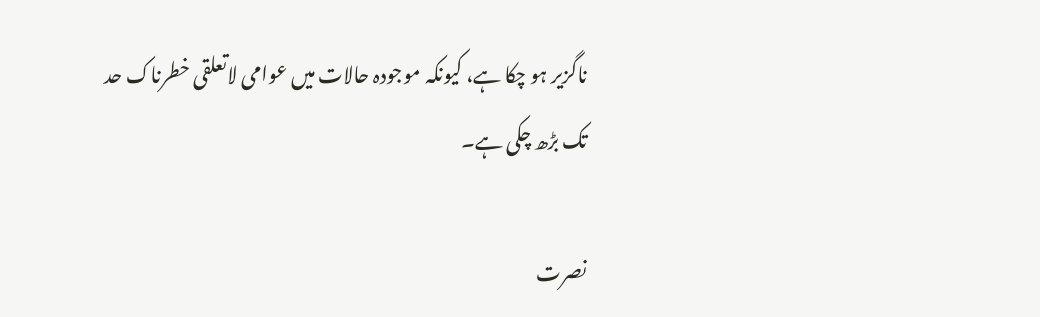ناگزیر ہو چکا ہے، کیونکہ موجودہ حالات میں عوامی لاتعلقی خطرناک حد تک بڑھ چکی ہے۔

نصرت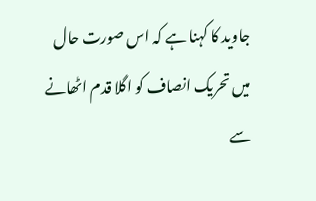جاوید کا کہنا ہے کہ اس صورت حال میں تحریک انصاف کو اگلا قدم اٹھانے سے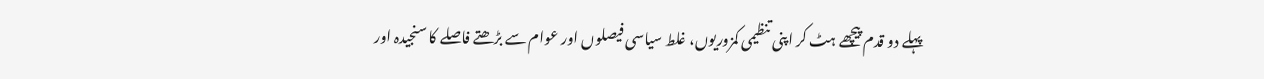پہلے دو قدم پیچھے ہٹ کر اپنی تنظیمی کمزوریوں، غلط سیاسی فیصلوں اور عوام سے بڑھتے فاصلے کا سنجیدہ اور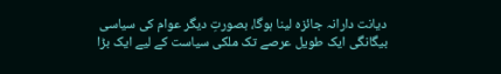دیانت دارانہ جائزہ لینا ہوگا، بصورتِ دیگر عوام کی سیاسی بیگانگی ایک طویل عرصے تک ملکی سیاست کے لیے ایک بڑا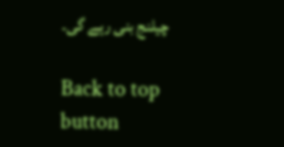چیلنج بنی رہے گی۔

Back to top button